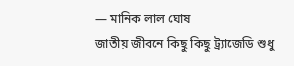— মানিক লাল ঘোষ
জাতীয় জীবনে কিছু কিছু ট্র্যাজেডি শুধু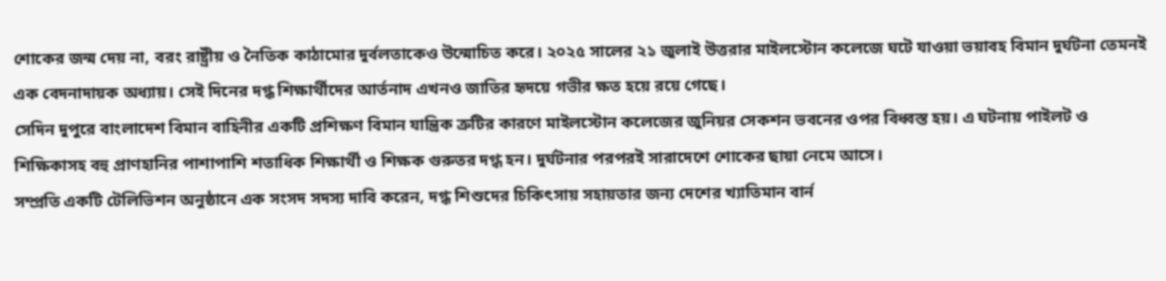শোকের জন্ম দেয় না, বরং রাষ্ট্রীয় ও নৈতিক কাঠামোর দুর্বলতাকেও উন্মোচিত করে। ২০২৫ সালের ২১ জুলাই উত্তরার মাইলস্টোন কলেজে ঘটে যাওয়া ভয়াবহ বিমান দুর্ঘটনা তেমনই এক বেদনাদায়ক অধ্যায়। সেই দিনের দগ্ধ শিক্ষার্থীদের আর্তনাদ এখনও জাতির হৃদয়ে গভীর ক্ষত হয়ে রয়ে গেছে।
সেদিন দুপুরে বাংলাদেশ বিমান বাহিনীর একটি প্রশিক্ষণ বিমান যান্ত্রিক ত্রুটির কারণে মাইলস্টোন কলেজের জুনিয়র সেকশন ভবনের ওপর বিধ্বস্ত হয়। এ ঘটনায় পাইলট ও শিক্ষিকাসহ বহু প্রাণহানির পাশাপাশি শতাধিক শিক্ষার্থী ও শিক্ষক গুরুতর দগ্ধ হন। দুর্ঘটনার পরপরই সারাদেশে শোকের ছায়া নেমে আসে।
সম্প্রতি একটি টেলিভিশন অনুষ্ঠানে এক সংসদ সদস্য দাবি করেন, দগ্ধ শিশুদের চিকিৎসায় সহায়তার জন্য দেশের খ্যাতিমান বার্ন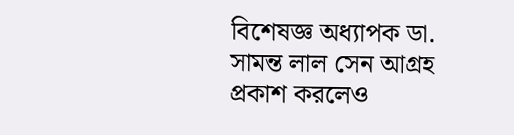বিশেষজ্ঞ অধ্যাপক ডা. সামন্ত লাল সেন আগ্রহ প্রকাশ করলেও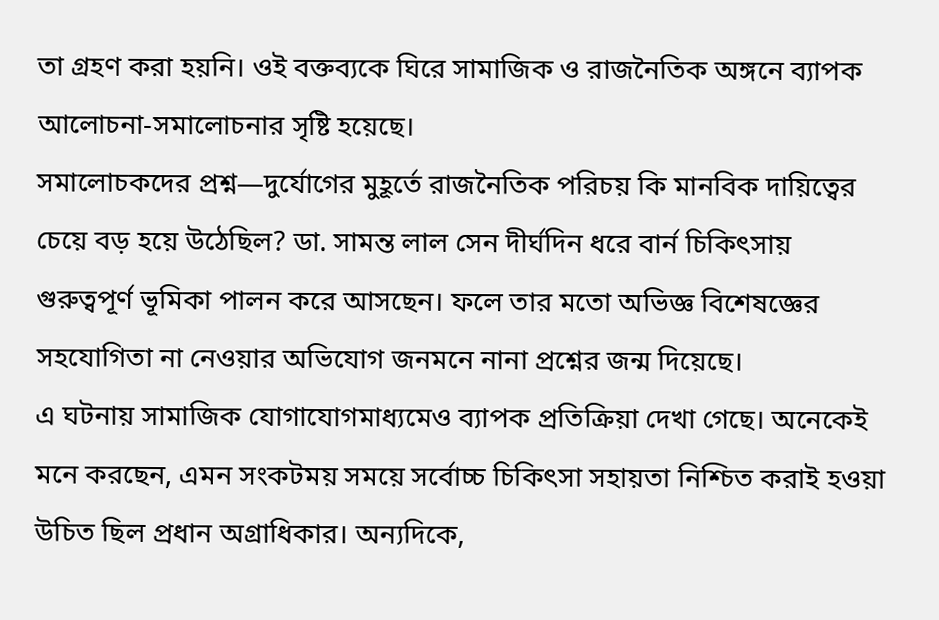তা গ্রহণ করা হয়নি। ওই বক্তব্যকে ঘিরে সামাজিক ও রাজনৈতিক অঙ্গনে ব্যাপক আলোচনা-সমালোচনার সৃষ্টি হয়েছে।
সমালোচকদের প্রশ্ন—দুর্যোগের মুহূর্তে রাজনৈতিক পরিচয় কি মানবিক দায়িত্বের চেয়ে বড় হয়ে উঠেছিল? ডা. সামন্ত লাল সেন দীর্ঘদিন ধরে বার্ন চিকিৎসায় গুরুত্বপূর্ণ ভূমিকা পালন করে আসছেন। ফলে তার মতো অভিজ্ঞ বিশেষজ্ঞের সহযোগিতা না নেওয়ার অভিযোগ জনমনে নানা প্রশ্নের জন্ম দিয়েছে।
এ ঘটনায় সামাজিক যোগাযোগমাধ্যমেও ব্যাপক প্রতিক্রিয়া দেখা গেছে। অনেকেই মনে করছেন, এমন সংকটময় সময়ে সর্বোচ্চ চিকিৎসা সহায়তা নিশ্চিত করাই হওয়া উচিত ছিল প্রধান অগ্রাধিকার। অন্যদিকে,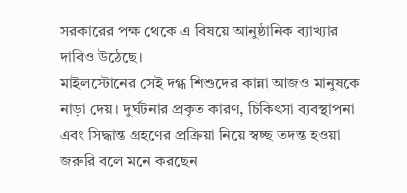সরকারের পক্ষ থেকে এ বিষয়ে আনুষ্ঠানিক ব্যাখ্যার দাবিও উঠেছে।
মাইলস্টোনের সেই দগ্ধ শিশুদের কান্না আজও মানুষকে নাড়া দেয়। দুর্ঘটনার প্রকৃত কারণ, চিকিৎসা ব্যবস্থাপনা এবং সিদ্ধান্ত গ্রহণের প্রক্রিয়া নিয়ে স্বচ্ছ তদন্ত হওয়া জরুরি বলে মনে করছেন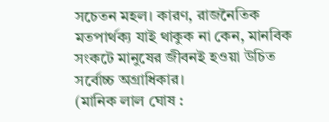সচেতন মহল। কারণ, রাজনৈতিক মতপার্থক্য যাই থাকুক না কেন, মানবিক সংকটে মানুষের জীবনই হওয়া উচিত সর্বোচ্চ অগ্রাধিকার।
(মানিক লাল ঘোষ :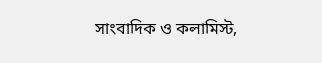সাংবাদিক ও কলামিস্ট,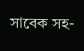সাবেক সহ-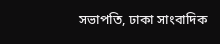সভাপতি, ঢাকা সাংবাদিক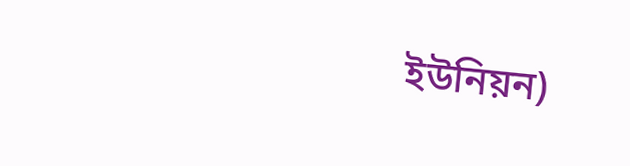ইউনিয়ন)